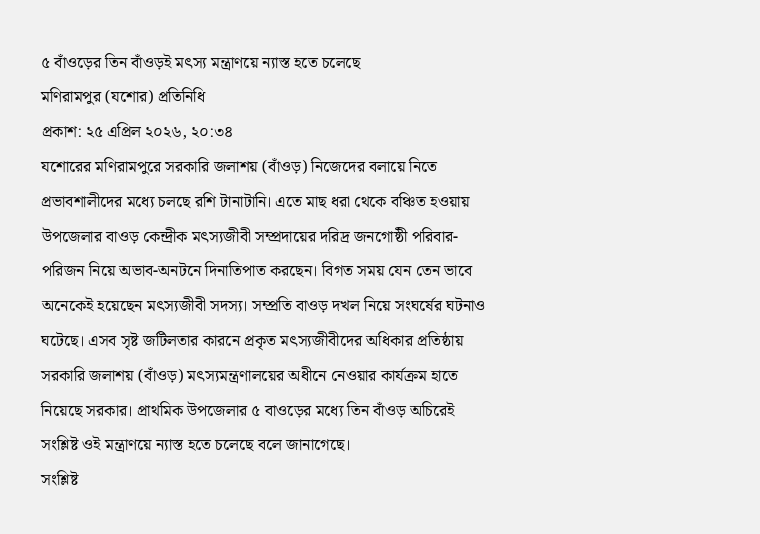৫ বাঁওড়ের তিন বাঁওড়ই মৎস্য মন্ত্রাণয়ে ন্যাস্ত হতে চলেছে
মণিরামপুর (যশোর) প্রতিনিধি
প্রকাশ: ২৫ এপ্রিল ২০২৬, ২০:৩৪
যশোরের মণিরামপুরে সরকারি জলাশয় (বাঁওড়) নিজেদের বলায়ে নিতে প্রভাবশালীদের মধ্যে চলছে রশি টানাটানি। এতে মাছ ধরা থেকে বঞ্চিত হওয়ায় উপজেলার বাওড় কেন্দ্রীক মৎস্যজীবী সম্প্রদায়ের দরিদ্র জনগোষ্ঠী পরিবার-পরিজন নিয়ে অভাব-অনটনে দিনাতিপাত করছেন। বিগত সময় যেন তেন ভাবে অনেকেই হয়েছেন মৎস্যজীবী সদস্য। সম্প্রতি বাওড় দখল নিয়ে সংঘর্ষের ঘটনাও ঘটেছে। এসব সৃষ্ট জটিলতার কারনে প্রকৃত মৎস্যজীবীদের অধিকার প্রতিষ্ঠায় সরকারি জলাশয় (বাঁওড়) মৎস্যমন্ত্রণালয়ের অধীনে নেওয়ার কার্যক্রম হাতে নিয়েছে সরকার। প্রাথমিক উপজেলার ৫ বাওড়ের মধ্যে তিন বাঁওড় অচিরেই সংশ্লিষ্ট ওই মন্ত্রাণয়ে ন্যাস্ত হতে চলেছে বলে জানাগেছে।
সংশ্লিষ্ট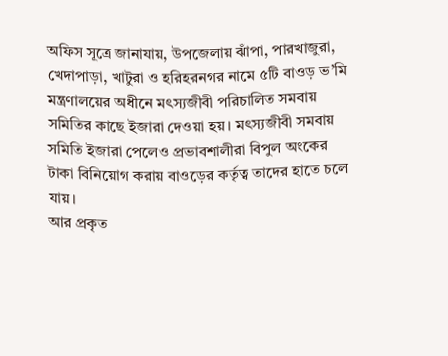অফিস সূত্রে জানাযায়, উপজেলায় ঝাঁপা, পারখাজুরা, খেদাপাড়া, খাটুরা ও হরিহরনগর নামে ৫টি বাওড় ভ’মি মন্ত্রণালয়ের অধীনে মৎস্যজীবী পরিচালিত সমবায় সমিতির কাছে ইজারা দেওয়া হয়। মৎস্যজীবী সমবায় সমিতি ইজারা পেলেও প্রভাবশালীরা বিপুল অংকের টাকা বিনিয়োগ করায় বাওড়ের কর্তৃত্ব তাদের হাতে চলে যায়।
আর প্রকৃত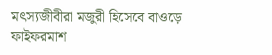মৎস্যজীবীরা মজুরী হিসেবে বাওড়ে ফাইফরমাশ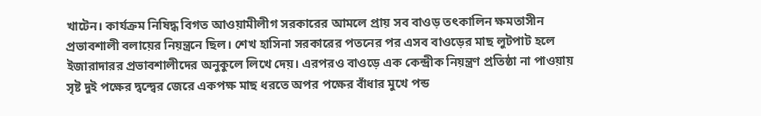খাটেন। কার্যক্রম নিষিদ্ধ বিগত আওয়ামীলীগ সরকারের আমলে প্রায় সব বাওড় তৎকালিন ক্ষমতাসীন প্রভাবশালী বলায়ের নিয়ন্ত্রনে ছিল। শেখ হাসিনা সরকারের পতনের পর এসব বাওড়ের মাছ লুটপাট হলে ইজারাদারর প্রভাবশালীদের অনুকুলে লিখে দেয়। এরপরও বাওড়ে এক কেন্দ্রীক নিয়ন্ত্রণ প্রতিষ্ঠা না পাওয়ায় সৃষ্ট দুই পক্ষের দ্বন্দ্বের জেরে একপক্ষ মাছ ধরতে অপর পক্ষের বাঁধার মুখে পন্ড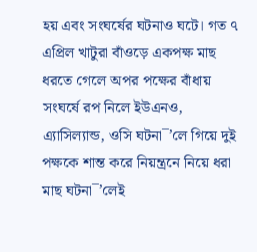হয় এবং সংঘর্ষের ঘটনাও ঘটে। গত ৭ এপ্রিল খাটুরা বাঁওড়ে একপক্ষ মাছ ধরতে গেলে অপর পক্ষের বাঁধায় সংঘর্ষে রপ নিলে ইউএনও, এ্যাসিল্যান্ড, ওসি ঘটনা¯’লে গিয়ে দুই পক্ষকে শান্ত করে নিয়ন্ত্রনে নিয়ে ধরা মাছ ঘটনা¯’লেই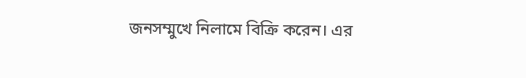জনসম্মুখে নিলামে বিক্রি করেন। এর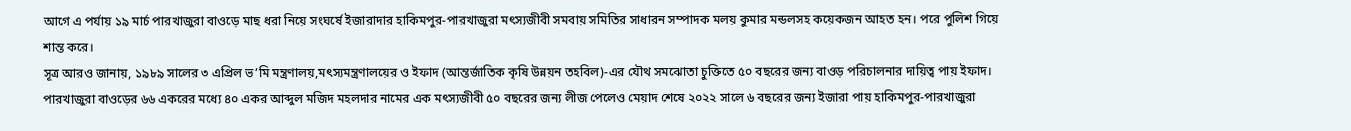আগে এ পর্যায় ১৯ মার্চ পারখাজুরা বাওড়ে মাছ ধরা নিয়ে সংঘর্ষে ইজারাদার হাকিমপুর-পারখাজুরা মৎস্যজীবী সমবায় সমিতির সাধারন সম্পাদক মলয় কুমার মন্ডলসহ কয়েকজন আহত হন। পরে পুলিশ গিয়ে শান্ত করে।
সূত্র আরও জানায়, ১৯৮৯ সালের ৩ এপ্রিল ভ’মি মন্ত্রণালয়,মৎস্যমন্ত্রণালয়ের ও ইফাদ (আন্তর্জাতিক কৃষি উন্নয়ন তহবিল)-এর যৌথ সমঝোতা চুক্তিতে ৫০ বছরের জন্য বাওড় পরিচালনার দায়িত্ব পায় ইফাদ। পারখাজুরা বাওড়ের ৬৬ একরের মধ্যে ৪০ একর আব্দুল মজিদ মহলদার নামের এক মৎস্যজীবী ৫০ বছরের জন্য লীজ পেলেও মেয়াদ শেষে ২০২২ সালে ৬ বছরের জন্য ইজারা পায় হাকিমপুর-পারখাজুরা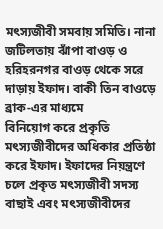মৎস্যজীবী সমবায় সমিতি। নানা জটিলতায় ঝাঁপা বাওড় ও হরিহরনগর বাওড় থেকে সরে দাড়ায় ইফাদ। বাকী তিন বাওড়ে ব্রাক-এর মাধ্যমে
বিনিয়োগ করে প্রকৃতি মৎস্যজীবীদের অধিকার প্রতিষ্ঠা করে ইফাদ। ইফাদের নিয়ন্ত্রণে চলে প্রকৃত মৎস্যজীবী সদস্য বাছাই এবং মৎস্যজীবীদের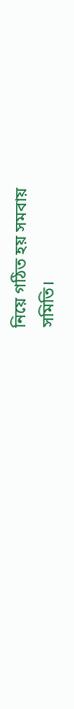নিয়ে গঠিত হয় সমবায়
সমিতি।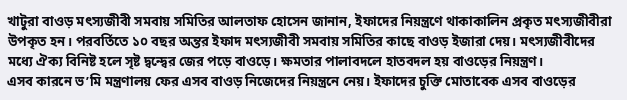খাটুরা বাওড় মৎস্যজীবী সমবায় সমিতির আলতাফ হোসেন জানান, ইফাদের নিয়ন্ত্রণে থাকাকালিন প্রকৃত মৎস্যজীবীরা উপকৃত হন। পরবর্তিতে ১০ বছর অন্তর ইফাদ মৎস্যজীবী সমবায় সমিতির কাছে বাওড় ইজারা দেয়। মৎস্যজীবীদের মধ্যে ঐক্য বিনিষ্ট হলে সৃষ্ট দ্বন্দ্বের জের পড়ে বাওড়ে। ক্ষমতার পালাবদলে হাতবদল হয় বাওড়ের নিয়ন্ত্রণ।
এসব কারনে ভ’মি মন্ত্রণালয় ফের এসব বাওড় নিজেদের নিয়ন্ত্রনে নেয়। ইফাদের চুক্তি মোতাবেক এসব বাওড়ের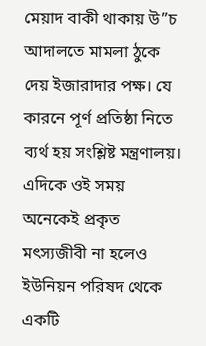মেয়াদ বাকী থাকায় উ”চ আদালতে মামলা ঠুকে দেয় ইজারাদার পক্ষ। যে কারনে পূর্ণ প্রতিষ্ঠা নিতে ব্যর্থ হয় সংশ্লিষ্ট মন্ত্রণালয়।
এদিকে ওই সময় অনেকেই প্রকৃত মৎস্যজীবী না হলেও ইউনিয়ন পরিষদ থেকে একটি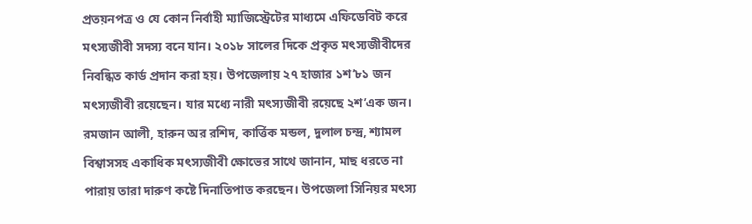প্রতয়নপত্র ও যে কোন নির্বাহী ম্যাজিস্ট্রেটের মাধ্যমে এফিডেবিট করে মৎস্যজীবী সদস্য বনে যান। ২০১৮ সালের দিকে প্রকৃত মৎস্যজীবীদের নিবন্ধিত কার্ড প্রদান করা হয়। উপজেলায় ২৭ হাজার ১শ’৮১ জন মৎস্যজীবী রয়েছেন। যার মধ্যে নারী মৎস্যজীবী রয়েছে ২শ’এক জন। রমজান আলী, হারুন অর রশিদ, কার্ত্তিক মন্ডল, দুলাল চন্দ্র, শ্যামল বিশ্বাসসহ একাধিক মৎস্যজীবী ক্ষোভের সাথে জানান, মাছ ধরতে না পারায় তারা দারুণ কষ্টে দিনাতিপাত করছেন। উপজেলা সিনিয়র মৎস্য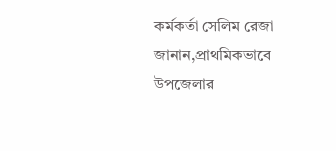কর্মকর্তা সেলিম রেজা জানান,প্রাথমিকভাবে উপজেলার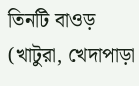তিনটি বাওড় (খাটুরা, খেদাপাড়া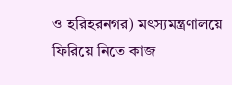ও হরিহরনগর) মৎস্যমন্ত্রণালয়ে ফিরিয়ে নিতে কাজ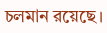চলমান রয়েছে।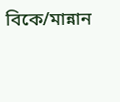বিকে/মান্নান